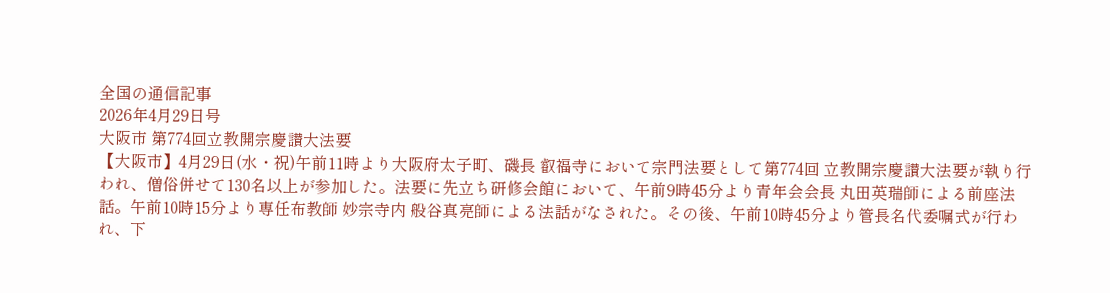全国の通信記事
2026年4月29日号
大阪市 第774回立教開宗慶讃大法要
【大阪市】4月29日(水・祝)午前11時より大阪府太子町、磯長 叡福寺において宗門法要として第774回 立教開宗慶讃大法要が執り行われ、僧俗併せて130名以上が参加した。法要に先立ち研修会館において、午前9時45分より青年会会長 丸田英瑞師による前座法話。午前10時15分より専任布教師 妙宗寺内 般谷真亮師による法話がなされた。その後、午前10時45分より管長名代委嘱式が行われ、下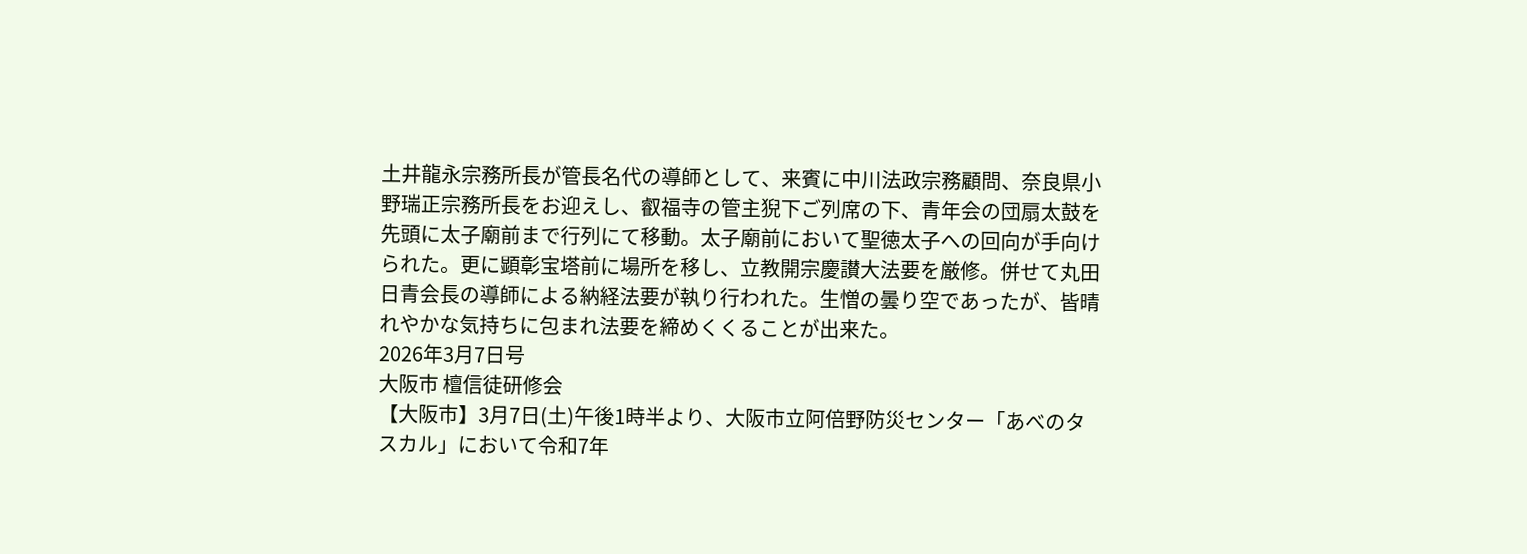土井龍永宗務所長が管長名代の導師として、来賓に中川法政宗務顧問、奈良県小野瑞正宗務所長をお迎えし、叡福寺の管主猊下ご列席の下、青年会の団扇太鼓を先頭に太子廟前まで行列にて移動。太子廟前において聖徳太子への回向が手向けられた。更に顕彰宝塔前に場所を移し、立教開宗慶讃大法要を厳修。併せて丸田日青会長の導師による納経法要が執り行われた。生憎の曇り空であったが、皆晴れやかな気持ちに包まれ法要を締めくくることが出来た。
2026年3月7日号
大阪市 檀信徒研修会
【大阪市】3月7日(土)午後1時半より、大阪市立阿倍野防災センター「あべのタスカル」において令和7年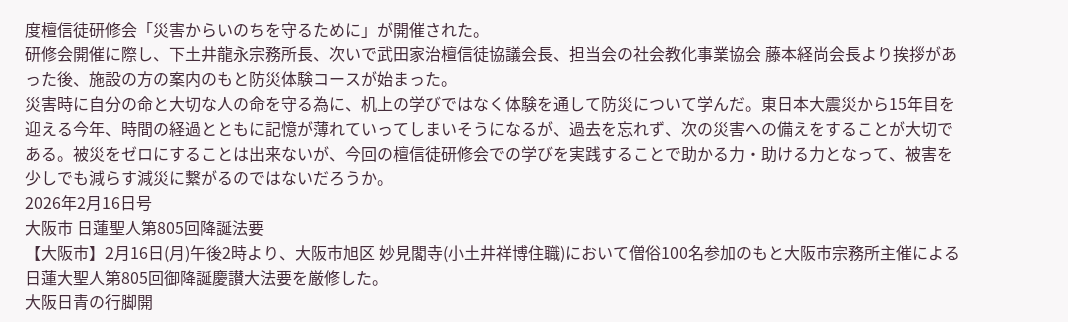度檀信徒研修会「災害からいのちを守るために」が開催された。
研修会開催に際し、下土井龍永宗務所長、次いで武田家治檀信徒協議会長、担当会の社会教化事業協会 藤本経尚会長より挨拶があった後、施設の方の案内のもと防災体験コースが始まった。
災害時に自分の命と大切な人の命を守る為に、机上の学びではなく体験を通して防災について学んだ。東日本大震災から15年目を迎える今年、時間の経過とともに記憶が薄れていってしまいそうになるが、過去を忘れず、次の災害への備えをすることが大切である。被災をゼロにすることは出来ないが、今回の檀信徒研修会での学びを実践することで助かる力・助ける力となって、被害を少しでも減らす減災に繋がるのではないだろうか。
2026年2月16日号
大阪市 日蓮聖人第805回降誕法要
【大阪市】2月16日(月)午後2時より、大阪市旭区 妙見閣寺(小土井祥博住職)において僧俗100名参加のもと大阪市宗務所主催による日蓮大聖人第805回御降誕慶讃大法要を厳修した。
大阪日青の行脚開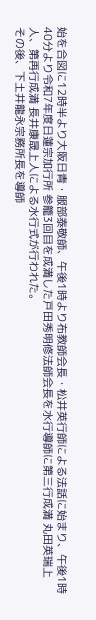始を合図に12時半より大阪日青・服部泰敬師、午後1時より布教師会長・松井英行師による法話に始まり、午後1時40分より令和7年度日蓮宗加行所 参籠3回目を成満した戸田秀明修法師会長を水行導師に第三行成満 丸田英瑞上人、第再行成満 長井康晟上人による水行式が行われた。
その後、下土井龍永宗務所長を導師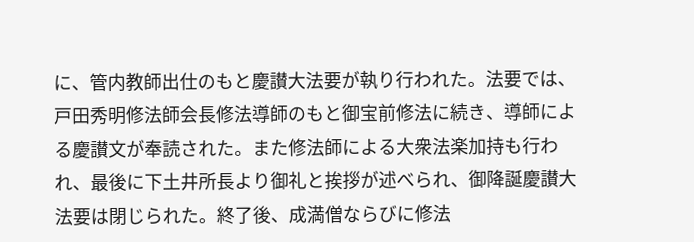に、管内教師出仕のもと慶讃大法要が執り行われた。法要では、戸田秀明修法師会長修法導師のもと御宝前修法に続き、導師による慶讃文が奉読された。また修法師による大衆法楽加持も行われ、最後に下土井所長より御礼と挨拶が述べられ、御降誕慶讃大法要は閉じられた。終了後、成満僧ならびに修法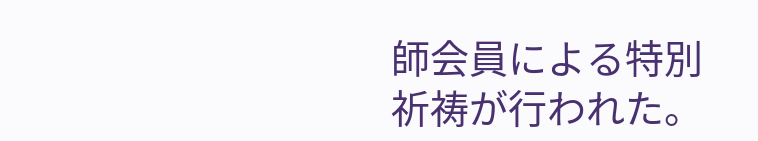師会員による特別祈祷が行われた。